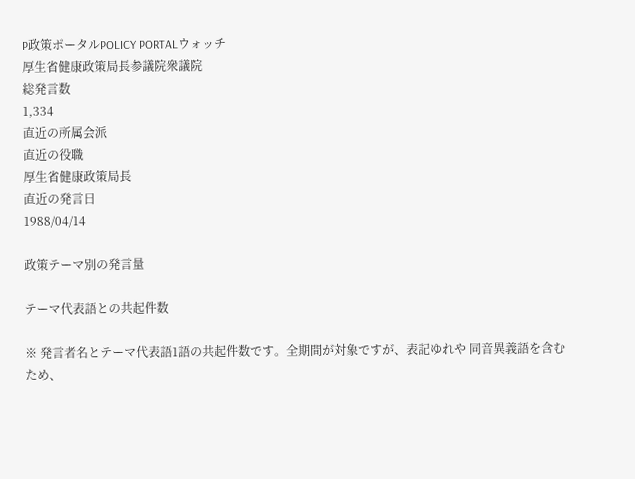P政策ポータルPOLICY PORTALウォッチ
厚生省健康政策局長参議院衆議院
総発言数
1,334
直近の所属会派
直近の役職
厚生省健康政策局長
直近の発言日
1988/04/14

政策テーマ別の発言量

テーマ代表語との共起件数

※ 発言者名とテーマ代表語1語の共起件数です。全期間が対象ですが、表記ゆれや 同音異義語を含むため、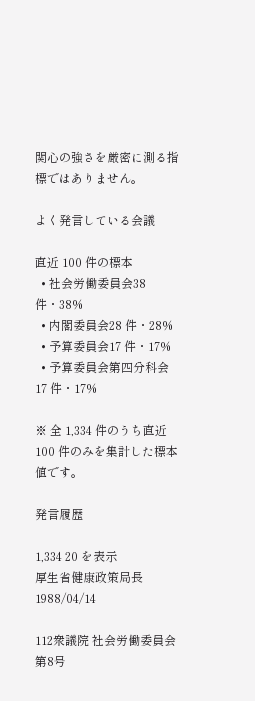関心の強さを厳密に測る指標ではありません。

よく発言している会議

直近 100 件の標本
  • 社会労働委員会38 件・38%
  • 内閣委員会28 件・28%
  • 予算委員会17 件・17%
  • 予算委員会第四分科会17 件・17%

※ 全 1,334 件のうち直近 100 件のみを集計した標本値です。

発言履歴

1,334 20 を表示
厚生省健康政策局長1988/04/14

112衆議院 社会労働委員会 第8号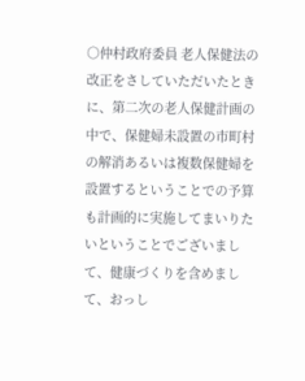○仲村政府委員 老人保健法の改正をさしていただいたときに、第二次の老人保健計画の中で、保健婦未設置の市町村の解消あるいは複数保健婦を設置するということでの予算も計画的に実施してまいりたいということでございまして、健康づくりを含めまして、おっし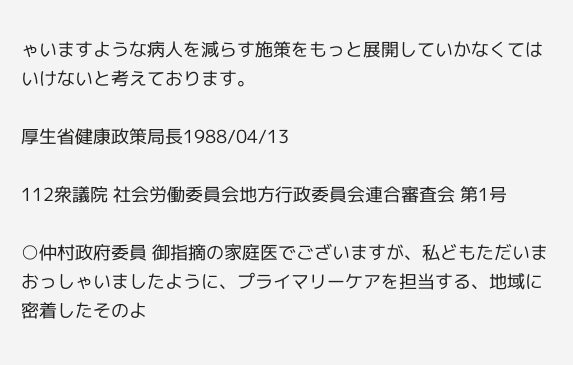ゃいますような病人を減らす施策をもっと展開していかなくてはいけないと考えております。

厚生省健康政策局長1988/04/13

112衆議院 社会労働委員会地方行政委員会連合審査会 第1号

○仲村政府委員 御指摘の家庭医でございますが、私どもただいまおっしゃいましたように、プライマリーケアを担当する、地域に密着したそのよ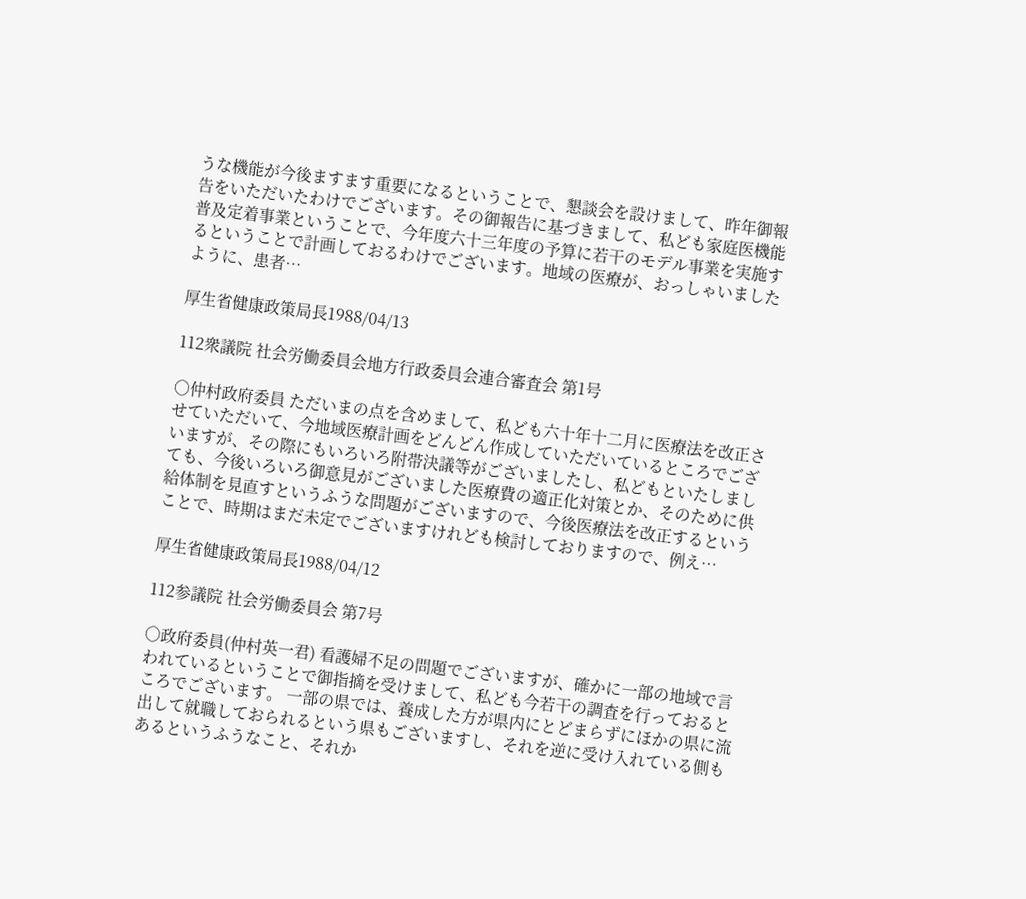うな機能が今後ますます重要になるということで、懇談会を設けまして、昨年御報告をいただいたわけでございます。その御報告に基づきまして、私ども家庭医機能普及定着事業ということで、今年度六十三年度の予算に若干のモデル事業を実施するということで計画しておるわけでございます。地域の医療が、おっしゃいましたように、患者…

厚生省健康政策局長1988/04/13

112衆議院 社会労働委員会地方行政委員会連合審査会 第1号

○仲村政府委員 ただいまの点を含めまして、私ども六十年十二月に医療法を改正させていただいて、今地域医療計画をどんどん作成していただいているところでございますが、その際にもいろいろ附帯決議等がございましたし、私どもといたしましても、今後いろいろ御意見がございました医療費の適正化対策とか、そのために供給体制を見直すというふうな問題がございますので、今後医療法を改正するということで、時期はまだ未定でございますけれども検討しておりますので、例え…

厚生省健康政策局長1988/04/12

112参議院 社会労働委員会 第7号

○政府委員(仲村英一君) 看護婦不足の問題でございますが、確かに一部の地域で言われているということで御指摘を受けまして、私ども今若干の調査を行っておるところでございます。 一部の県では、養成した方が県内にとどまらずにほかの県に流出して就職しておられるという県もございますし、それを逆に受け入れている側もあるというふうなこと、それか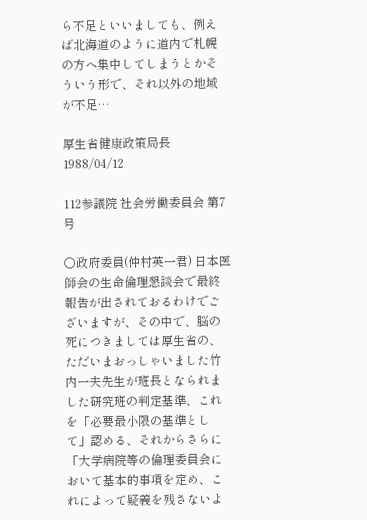ら不足といいましても、例えば北海道のように道内で札幌の方へ集中してしまうとかそういう形で、それ以外の地域が不足…

厚生省健康政策局長1988/04/12

112参議院 社会労働委員会 第7号

○政府委員(仲村英一君) 日本医師会の生命倫理懇談会で最終報告が出されておるわけでございますが、その中で、脳の死につきましては厚生省の、ただいまおっしゃいました竹内一夫先生が班長となられました研究班の判定基準、これを「必要最小限の基準として」認める、それからさらに「大学病院等の倫理委員会において基本的事項を定め、これによって疑義を残さないよ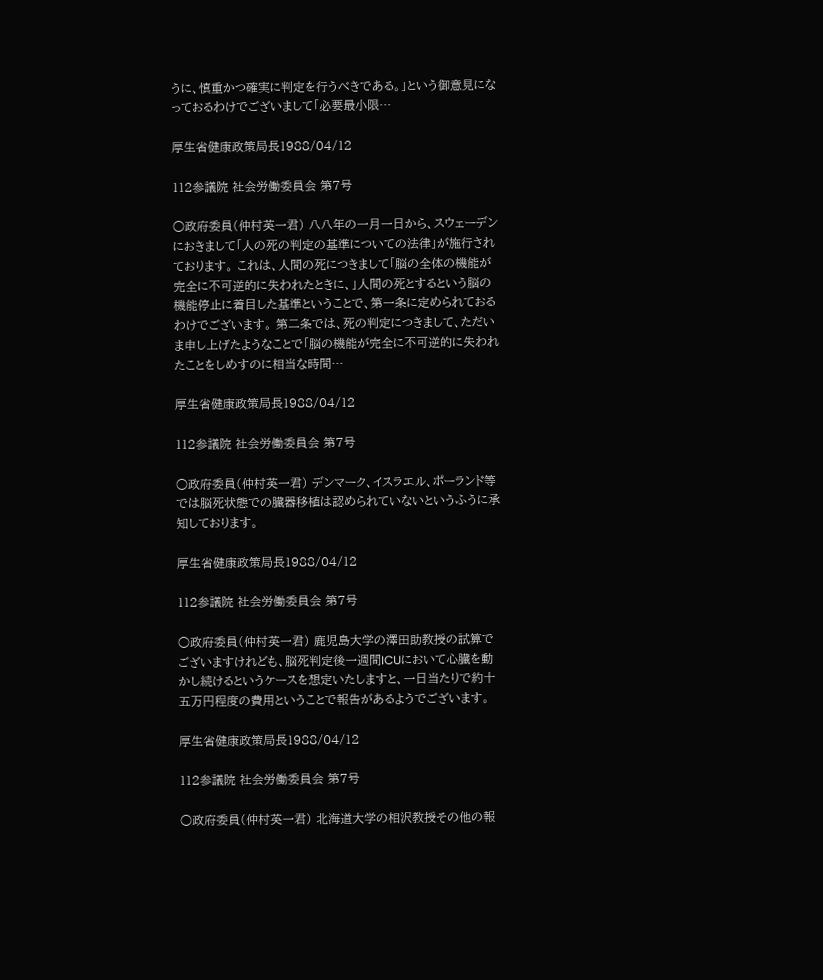うに、慎重かつ確実に判定を行うべきである。」という御意見になっておるわけでございまして「必要最小限…

厚生省健康政策局長1988/04/12

112参議院 社会労働委員会 第7号

○政府委員(仲村英一君) 八八年の一月一日から、スウェーデンにおきまして「人の死の判定の基準についての法律」が施行されております。 これは、人間の死につきまして「脳の全体の機能が完全に不可逆的に失われたときに、」人間の死とするという脳の機能停止に着目した基準ということで、第一条に定められておるわけでございます。 第二条では、死の判定につきまして、ただいま申し上げたようなことで「脳の機能が完全に不可逆的に失われたことをしめすのに相当な時間…

厚生省健康政策局長1988/04/12

112参議院 社会労働委員会 第7号

○政府委員(仲村英一君) デンマーク、イスラエル、ポーランド等では脳死状態での臓器移植は認められていないというふうに承知しております。

厚生省健康政策局長1988/04/12

112参議院 社会労働委員会 第7号

○政府委員(仲村英一君) 鹿児島大学の澤田助教授の試算でございますけれども、脳死判定後一週間ICUにおいて心臓を動かし続けるというケースを想定いたしますと、一日当たりで約十五万円程度の費用ということで報告があるようでございます。

厚生省健康政策局長1988/04/12

112参議院 社会労働委員会 第7号

○政府委員(仲村英一君) 北海道大学の相沢教授その他の報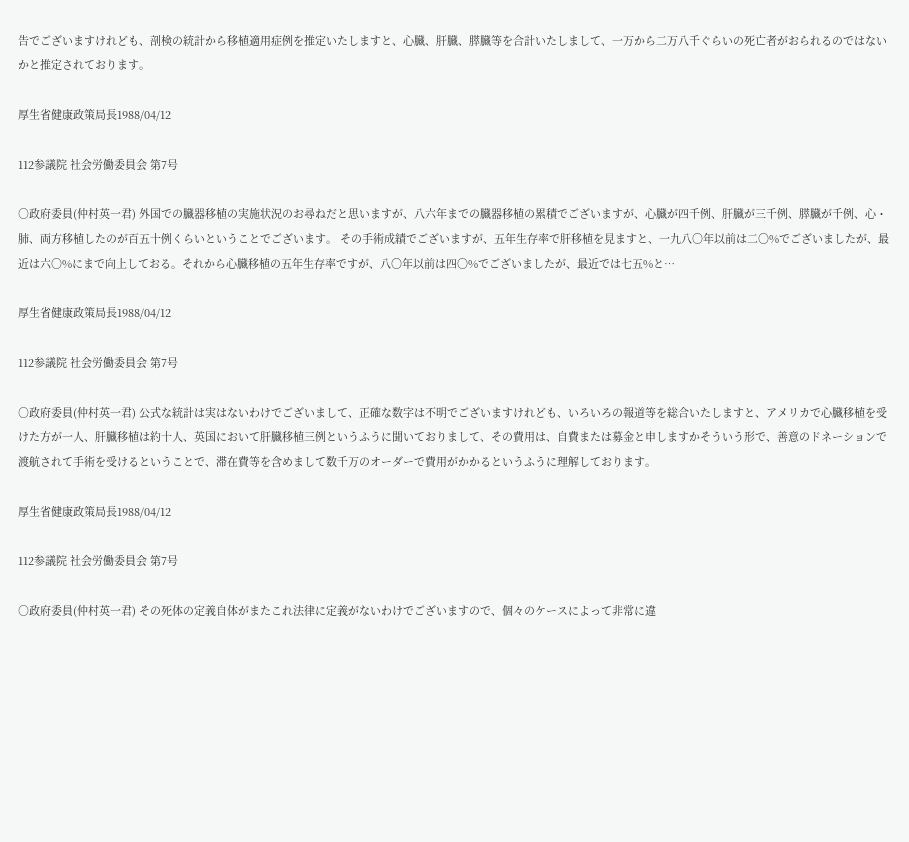告でございますけれども、剖検の統計から移植適用症例を推定いたしますと、心臓、肝臓、膵臓等を合計いたしまして、一万から二万八千ぐらいの死亡者がおられるのではないかと推定されております。

厚生省健康政策局長1988/04/12

112参議院 社会労働委員会 第7号

○政府委員(仲村英一君) 外国での臓器移植の実施状況のお尋ねだと思いますが、八六年までの臓器移植の累積でございますが、心臓が四千例、肝臓が三千例、膵臓が千例、心・肺、両方移植したのが百五十例くらいということでございます。 その手術成績でございますが、五年生存率で肝移植を見ますと、一九八〇年以前は二〇%でございましたが、最近は六〇%にまで向上しておる。それから心臓移植の五年生存率ですが、八〇年以前は四〇%でございましたが、最近では七五%と…

厚生省健康政策局長1988/04/12

112参議院 社会労働委員会 第7号

○政府委員(仲村英一君) 公式な統計は実はないわけでございまして、正確な数字は不明でございますけれども、いろいろの報道等を総合いたしますと、アメリカで心臓移植を受けた方が一人、肝臓移植は約十人、英国において肝臓移植三例というふうに聞いておりまして、その費用は、自費または募金と申しますかそういう形で、善意のドネーションで渡航されて手術を受けるということで、滞在費等を含めまして数千万のオーダーで費用がかかるというふうに理解しております。

厚生省健康政策局長1988/04/12

112参議院 社会労働委員会 第7号

○政府委員(仲村英一君) その死体の定義自体がまたこれ法律に定義がないわけでございますので、個々のケースによって非常に違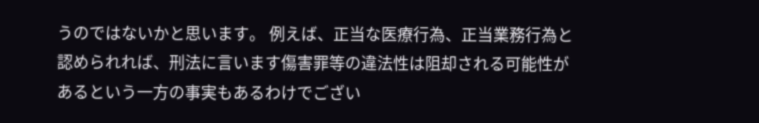うのではないかと思います。 例えば、正当な医療行為、正当業務行為と認められれば、刑法に言います傷害罪等の違法性は阻却される可能性があるという一方の事実もあるわけでござい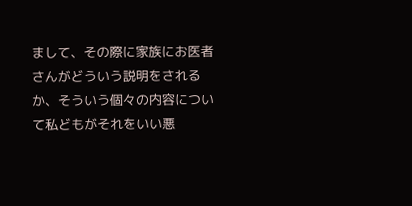まして、その際に家族にお医者さんがどういう説明をされるか、そういう個々の内容について私どもがそれをいい悪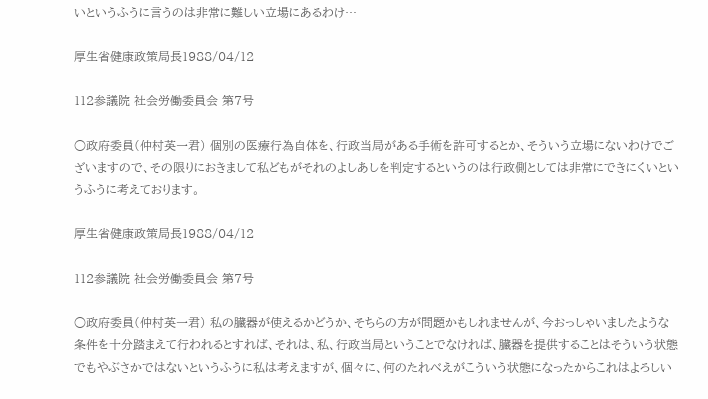いというふうに言うのは非常に難しい立場にあるわけ…

厚生省健康政策局長1988/04/12

112参議院 社会労働委員会 第7号

○政府委員(仲村英一君) 個別の医療行為自体を、行政当局がある手術を許可するとか、そういう立場にないわけでございますので、その限りにおきまして私どもがそれのよしあしを判定するというのは行政側としては非常にできにくいというふうに考えております。

厚生省健康政策局長1988/04/12

112参議院 社会労働委員会 第7号

○政府委員(仲村英一君) 私の臓器が使えるかどうか、そちらの方が問題かもしれませんが、今おっしゃいましたような条件を十分踏まえて行われるとすれば、それは、私、行政当局ということでなければ、臓器を提供することはそういう状態でもやぶさかではないというふうに私は考えますが、個々に、何のたれべえがこういう状態になったからこれはよろしい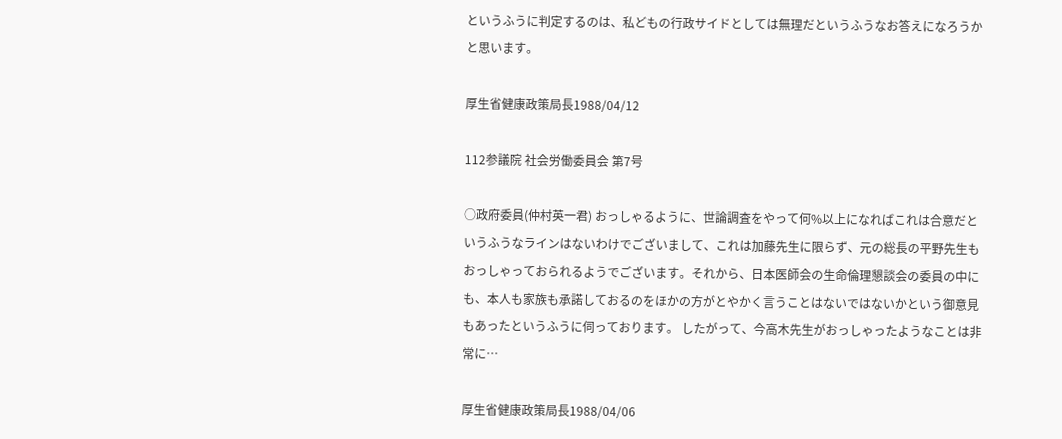というふうに判定するのは、私どもの行政サイドとしては無理だというふうなお答えになろうかと思います。

厚生省健康政策局長1988/04/12

112参議院 社会労働委員会 第7号

○政府委員(仲村英一君) おっしゃるように、世論調査をやって何%以上になればこれは合意だというふうなラインはないわけでございまして、これは加藤先生に限らず、元の総長の平野先生もおっしゃっておられるようでございます。それから、日本医師会の生命倫理懇談会の委員の中にも、本人も家族も承諾しておるのをほかの方がとやかく言うことはないではないかという御意見もあったというふうに伺っております。 したがって、今高木先生がおっしゃったようなことは非常に…

厚生省健康政策局長1988/04/06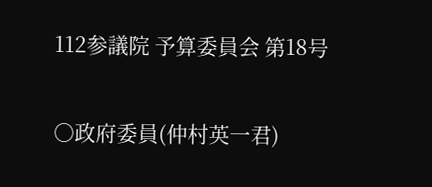112参議院 予算委員会 第18号

○政府委員(仲村英一君)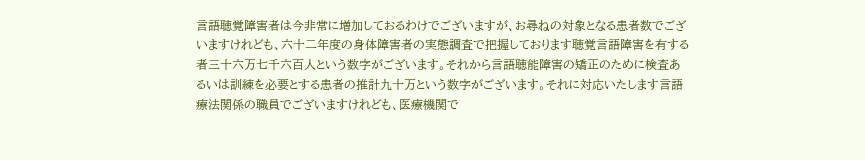言語聴覚障害者は今非常に増加しておるわけでございますが、お尋ねの対象となる患者数でございますけれども、六十二年度の身体障害者の実態調査で把握しております聴覚言語障害を有する者三十六万七千六百人という数字がございます。それから言語聴能障害の矯正のために検査あるいは訓練を必要とする患者の推計九十万という数字がございます。それに対応いたします言語療法関係の職員でございますけれども、医療機関で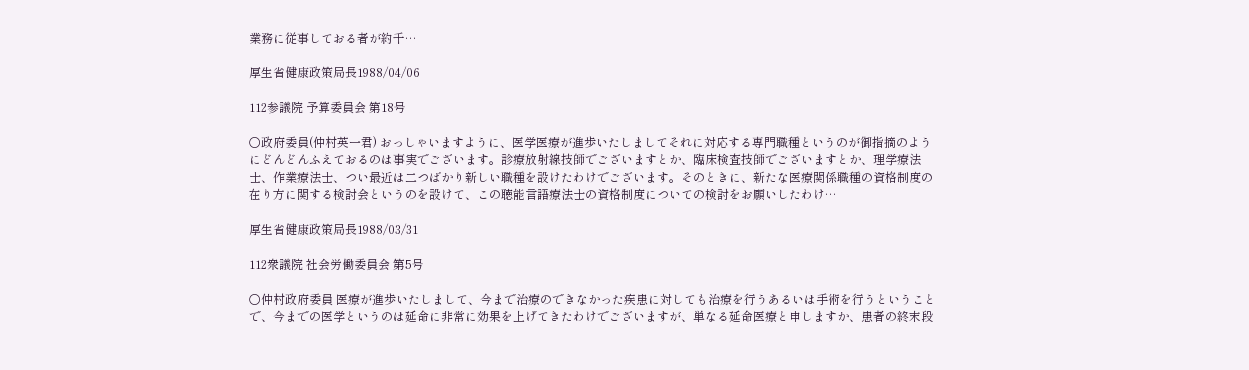業務に従事しておる者が約千…

厚生省健康政策局長1988/04/06

112参議院 予算委員会 第18号

○政府委員(仲村英一君) おっしゃいますように、医学医療が進歩いたしましてそれに対応する専門職種というのが御指摘のようにどんどんふえておるのは事実でございます。診療放射線技師でございますとか、臨床検査技師でございますとか、理学療法士、作業療法士、つい最近は二つばかり新しい職種を設けたわけでございます。そのときに、新たな医療関係職種の資格制度の在り方に関する検討会というのを設けて、この聴能言語療法士の資格制度についての検討をお願いしたわけ…

厚生省健康政策局長1988/03/31

112衆議院 社会労働委員会 第5号

○仲村政府委員 医療が進歩いたしまして、今まで治療のできなかった疾患に対しても治療を行うあるいは手術を行うということで、今までの医学というのは延命に非常に効果を上げてきたわけでございますが、単なる延命医療と申しますか、患者の終末段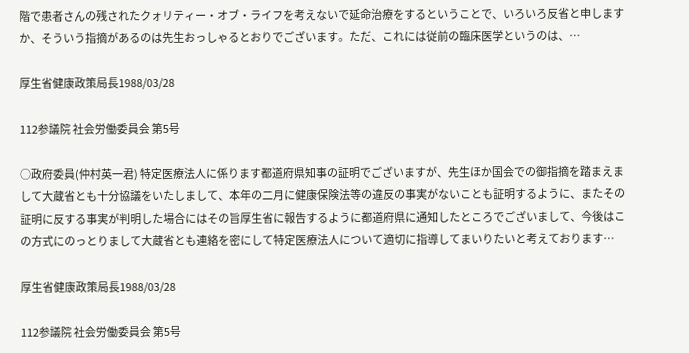階で患者さんの残されたクォリティー・オブ・ライフを考えないで延命治療をするということで、いろいろ反省と申しますか、そういう指摘があるのは先生おっしゃるとおりでございます。ただ、これには従前の臨床医学というのは、…

厚生省健康政策局長1988/03/28

112参議院 社会労働委員会 第5号

○政府委員(仲村英一君) 特定医療法人に係ります都道府県知事の証明でございますが、先生ほか国会での御指摘を踏まえまして大蔵省とも十分協議をいたしまして、本年の二月に健康保険法等の違反の事実がないことも証明するように、またその証明に反する事実が判明した場合にはその旨厚生省に報告するように都道府県に通知したところでございまして、今後はこの方式にのっとりまして大蔵省とも連絡を密にして特定医療法人について適切に指導してまいりたいと考えております…

厚生省健康政策局長1988/03/28

112参議院 社会労働委員会 第5号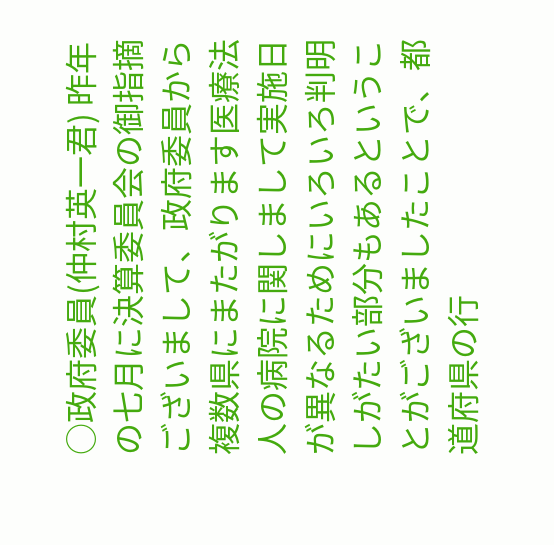○政府委員(仲村英一君) 昨年の七月に決算委員会の御指摘ございまして、政府委員から複数県にまたがります医療法人の病院に関しまして実施日が異なるためにいろいろ判明しがたい部分もあるということがございましたことで、都道府県の行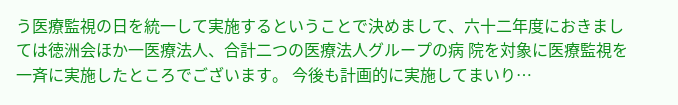う医療監視の日を統一して実施するということで決めまして、六十二年度におきましては徳洲会ほか一医療法人、合計二つの医療法人グループの病 院を対象に医療監視を一斉に実施したところでございます。 今後も計画的に実施してまいり…